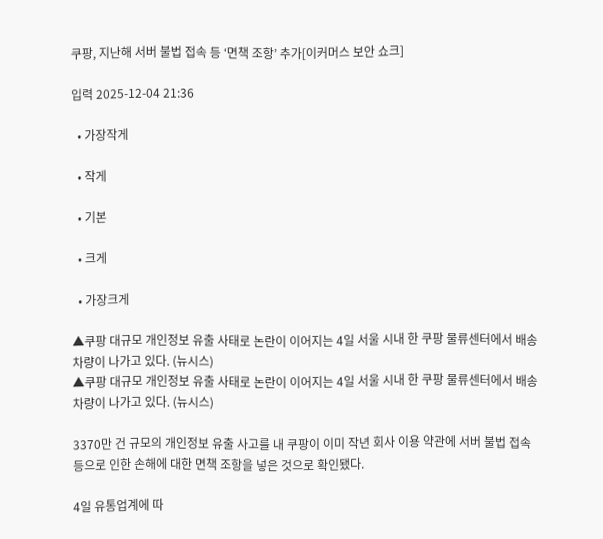쿠팡, 지난해 서버 불법 접속 등 ‘면책 조항’ 추가[이커머스 보안 쇼크]

입력 2025-12-04 21:36

  • 가장작게

  • 작게

  • 기본

  • 크게

  • 가장크게

▲쿠팡 대규모 개인정보 유출 사태로 논란이 이어지는 4일 서울 시내 한 쿠팡 물류센터에서 배송 차량이 나가고 있다. (뉴시스)
▲쿠팡 대규모 개인정보 유출 사태로 논란이 이어지는 4일 서울 시내 한 쿠팡 물류센터에서 배송 차량이 나가고 있다. (뉴시스)

3370만 건 규모의 개인정보 유출 사고를 내 쿠팡이 이미 작년 회사 이용 약관에 서버 불법 접속 등으로 인한 손해에 대한 면책 조항을 넣은 것으로 확인됐다.

4일 유통업계에 따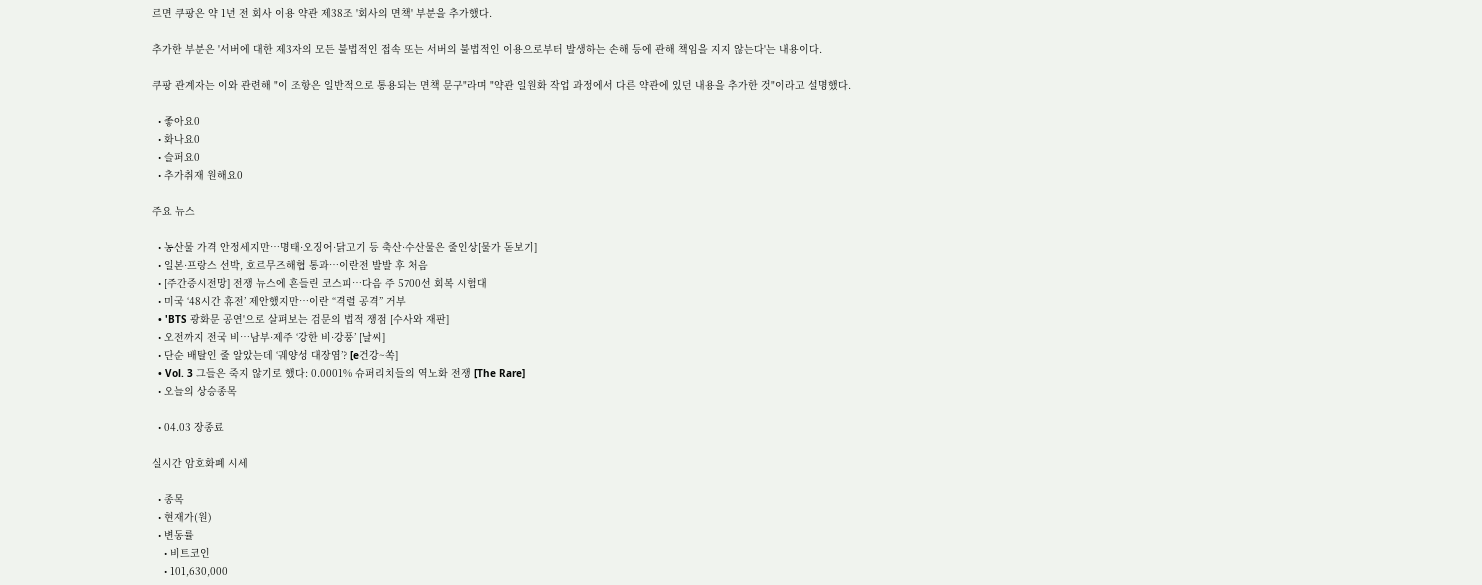르면 쿠팡은 약 1년 전 회사 이용 약관 제38조 '회사의 면책' 부분을 추가했다.

추가한 부분은 '서버에 대한 제3자의 모든 불법적인 접속 또는 서버의 불법적인 이용으로부터 발생하는 손해 등에 관해 책임을 지지 않는다'는 내용이다.

쿠팡 관계자는 이와 관련해 "이 조항은 일반적으로 통용되는 면책 문구"라며 "약관 일원화 작업 과정에서 다른 약관에 있던 내용을 추가한 것"이라고 설명했다.

  • 좋아요0
  • 화나요0
  • 슬퍼요0
  • 추가취재 원해요0

주요 뉴스

  • 농산물 가격 안정세지만…명태·오징어·닭고기 등 축산·수산물은 줄인상[물가 돋보기]
  • 일본·프랑스 선박, 호르무즈해협 통과…이란전 발발 후 처음
  • [주간증시전망] 전쟁 뉴스에 흔들린 코스피…다음 주 5700선 회복 시험대
  • 미국 ‘48시간 휴전’ 제안했지만…이란 “격렬 공격” 거부
  • 'BTS 광화문 공연'으로 살펴보는 검문의 법적 쟁점 [수사와 재판]
  • 오전까지 전국 비…남부·제주 ‘강한 비·강풍’ [날씨]
  • 단순 배탈인 줄 알았는데 ‘궤양성 대장염’? [e건강~쏙]
  • Vol. 3 그들은 죽지 않기로 했다: 0.0001% 슈퍼리치들의 역노화 전쟁 [The Rare]
  • 오늘의 상승종목

  • 04.03 장종료

실시간 암호화폐 시세

  • 종목
  • 현재가(원)
  • 변동률
    • 비트코인
    • 101,630,000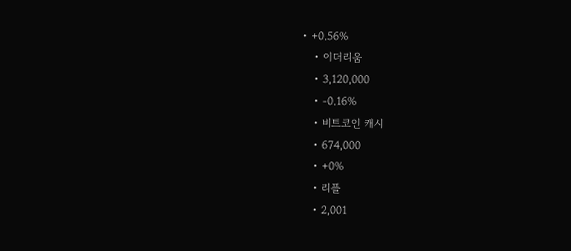• +0.56%
    • 이더리움
    • 3,120,000
    • -0.16%
    • 비트코인 캐시
    • 674,000
    • +0%
    • 리플
    • 2,001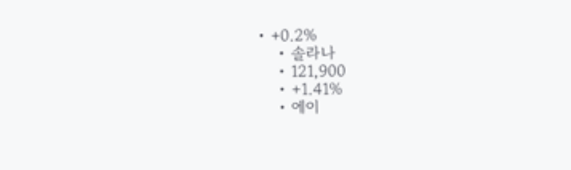• +0.2%
    • 솔라나
    • 121,900
    • +1.41%
    • 에이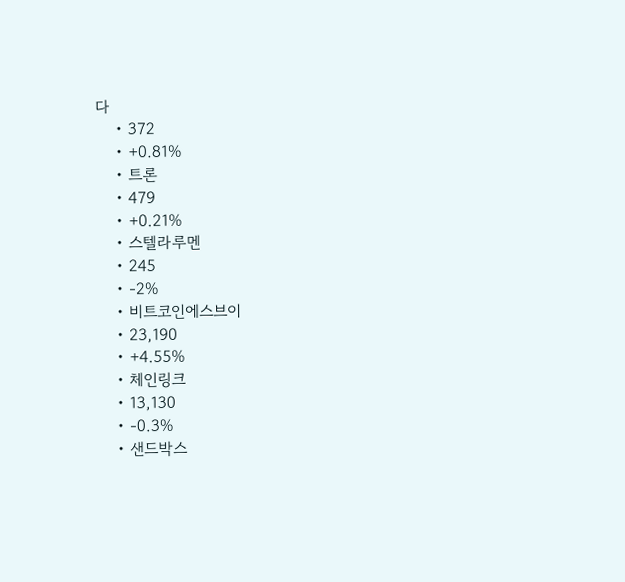다
    • 372
    • +0.81%
    • 트론
    • 479
    • +0.21%
    • 스텔라루멘
    • 245
    • -2%
    • 비트코인에스브이
    • 23,190
    • +4.55%
    • 체인링크
    • 13,130
    • -0.3%
    • 샌드박스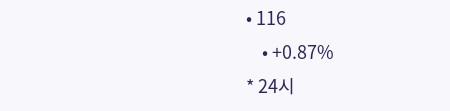• 116
    • +0.87%
* 24시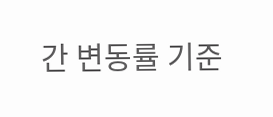간 변동률 기준